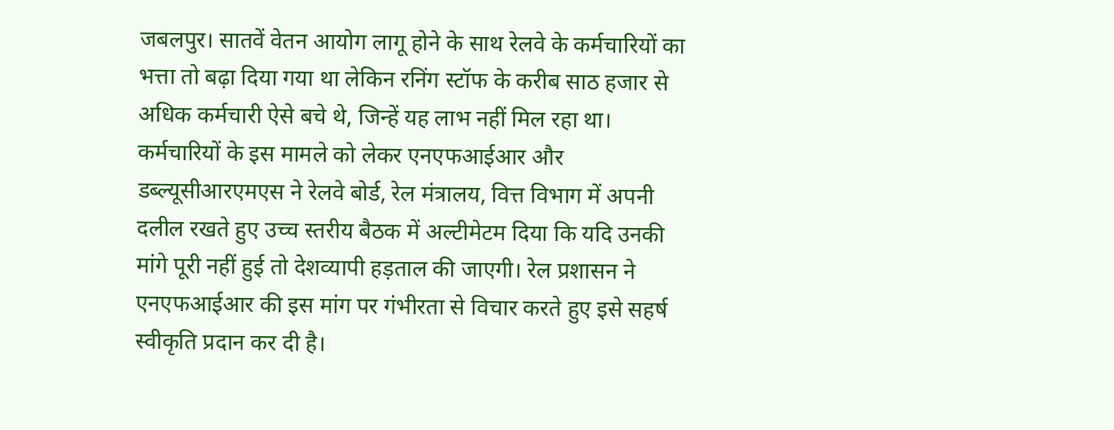जबलपुर। सातवें वेतन आयोग लागू होने के साथ रेलवे के कर्मचारियों का भत्ता तो बढ़ा दिया गया था लेकिन रनिंग स्टॉफ के करीब साठ हजार से अधिक कर्मचारी ऐसे बचे थे, जिन्हें यह लाभ नहीं मिल रहा था। कर्मचारियों के इस मामले को लेकर एनएफआईआर और डब्ल्यूसीआरएमएस ने रेलवे बोर्ड, रेल मंत्रालय, वित्त विभाग में अपनी दलील रखते हुए उच्च स्तरीय बैठक में अल्टीमेटम दिया कि यदि उनकी मांगे पूरी नहीं हुई तो देशव्यापी हड़ताल की जाएगी। रेल प्रशासन ने एनएफआईआर की इस मांग पर गंभीरता से विचार करते हुए इसे सहर्ष स्वीकृति प्रदान कर दी है।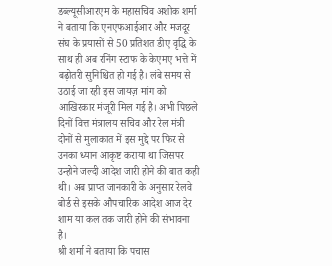डब्ल्यूसीआरएम के महासचिव अशोक शर्मा ने बताया कि एनएफआईआर और मजदूर संघ के प्रयासों से 50 प्रतिशत डीए वृद्धि के साथ ही अब रनिंग स्टाफ के केएमए भत्ते में बढ़ोतरी सुनिश्चित हो गई है। लंबे समय से उठाई जा रही इस जायज़ मांग को आखिरकार मंजूरी मिल गई है। अभी पिछले दिनों वित्त मंत्रालय सचिव और रेल मंत्री दोनों से मुलाकात में इस मुद्दे पर फिर से उनका ध्यान आकृष्ट कराया था जिसपर उन्होने जल्दी आदेश जारी होने की बात कही थी। अब प्राप्त जानकारी के अनुसार रेलवे बोर्ड से इसके औपचारिक आदेश आज देर शाम या कल तक जारी होने की संभावना है।
श्री शर्मा ने बताया कि पचास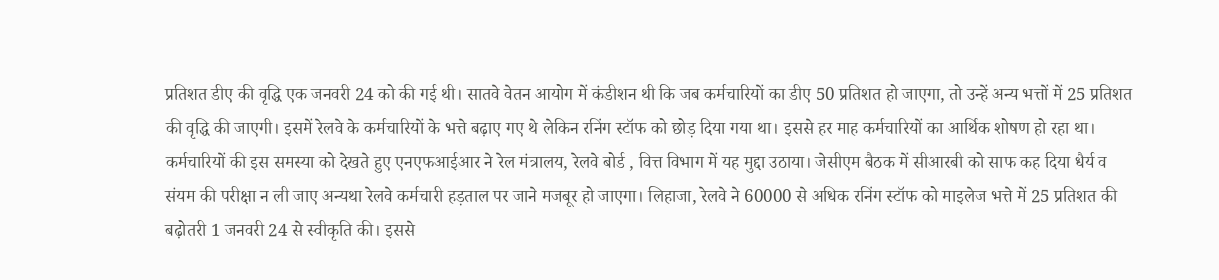प्रतिशत डीए की वृद्धि एक जनवरी 24 को की गई थी। सातवे वेतन आयोग में कंडीशन थी कि जब कर्मचारियों का डीए 50 प्रतिशत हो जाएगा, तो उन्हें अन्य भत्तों में 25 प्रतिशत की वृद्धि की जाएगी। इसमें रेलवे के कर्मचारियों के भत्ते बढ़ाए गए थे लेकिन रनिंग स्टॉफ को छोड़ दिया गया था। इससे हर माह कर्मचारियों का आर्थिक शोषण हो रहा था।
कर्मचारियों की इस समस्या को देखते हुए एनएफआईआर ने रेल मंत्रालय, रेलवे बोर्ड , वित्त विभाग में यह मुद्दा उठाया। जेसीएम बैठक में सीआरबी को साफ कह दिया धैर्य व संयम की परीक्षा न ली जाए अन्यथा रेलवे कर्मचारी हड़ताल पर जाने मजबूर हो जाएगा। लिहाजा, रेलवे ने 60000 से अधिक रनिंग स्टॉफ को माइलेज भत्ते में 25 प्रतिशत की बढ़ोतरी 1 जनवरी 24 से स्वीकृति की। इससे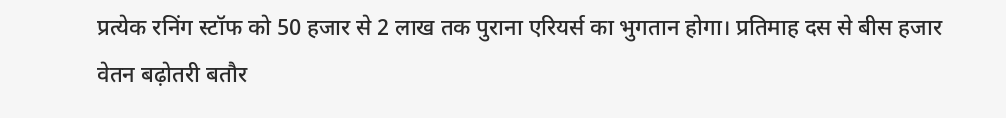प्रत्येक रनिंग स्टॉफ को 50 हजार से 2 लाख तक पुराना एरियर्स का भुगतान होगा। प्रतिमाह दस से बीस हजार वेतन बढ़ोतरी बतौर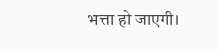भत्ता हो जाएगी।